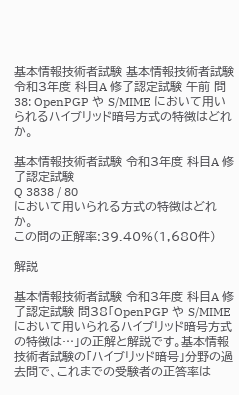基本情報技術者試験 基本情報技術者試験 令和3年度 科目A 修了認定試験 午前 問38: OpenPGP や S/MIME において用いられるハイブリッド暗号方式の特徴はどれか。

基本情報技術者試験 令和3年度 科目A 修了認定試験
Q 3838 / 80
において用いられる方式の特徴はどれか。
この問の正解率:39.40%(1,680件)

解説

基本情報技術者試験 令和3年度 科目A 修了認定試験 問38「OpenPGP や S/MIME において用いられるハイブリッド暗号方式の特徴は…」の正解と解説です。基本情報技術者試験の「ハイブリッド暗号」分野の過去問で、これまでの受験者の正答率は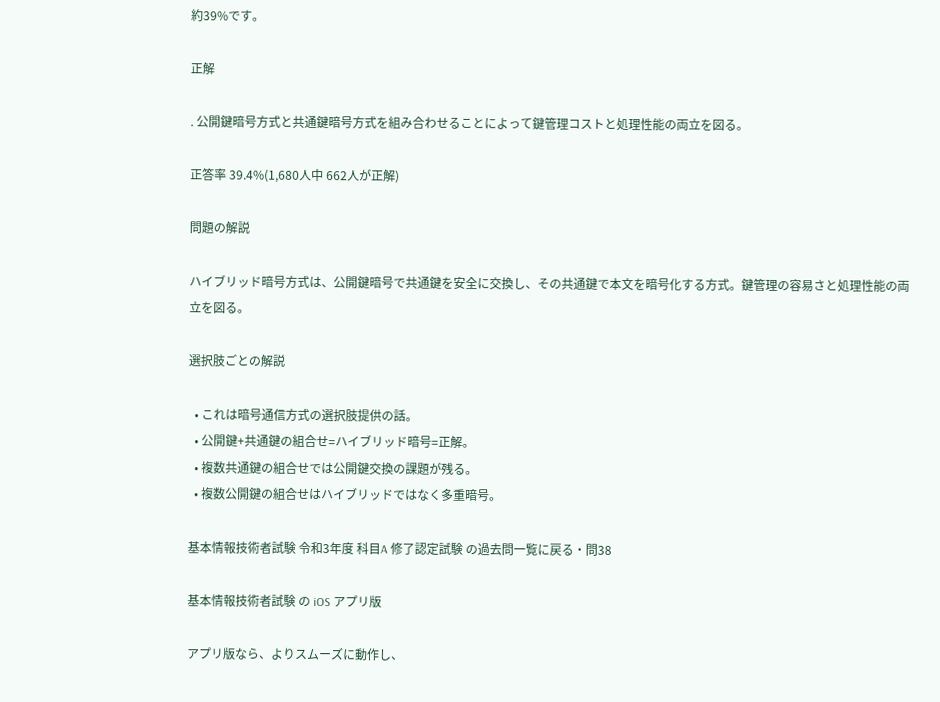約39%です。

正解

. 公開鍵暗号方式と共通鍵暗号方式を組み合わせることによって鍵管理コストと処理性能の両立を図る。

正答率 39.4%(1,680人中 662人が正解)

問題の解説

ハイブリッド暗号方式は、公開鍵暗号で共通鍵を安全に交換し、その共通鍵で本文を暗号化する方式。鍵管理の容易さと処理性能の両立を図る。

選択肢ごとの解説

  • これは暗号通信方式の選択肢提供の話。
  • 公開鍵+共通鍵の組合せ=ハイブリッド暗号=正解。
  • 複数共通鍵の組合せでは公開鍵交換の課題が残る。
  • 複数公開鍵の組合せはハイブリッドではなく多重暗号。

基本情報技術者試験 令和3年度 科目A 修了認定試験 の過去問一覧に戻る・問38

基本情報技術者試験 の iOS アプリ版

アプリ版なら、よりスムーズに動作し、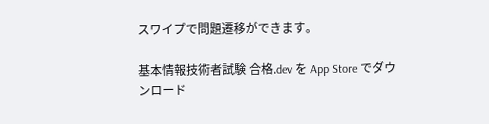スワイプで問題遷移ができます。

基本情報技術者試験 合格.dev を App Store でダウンロード